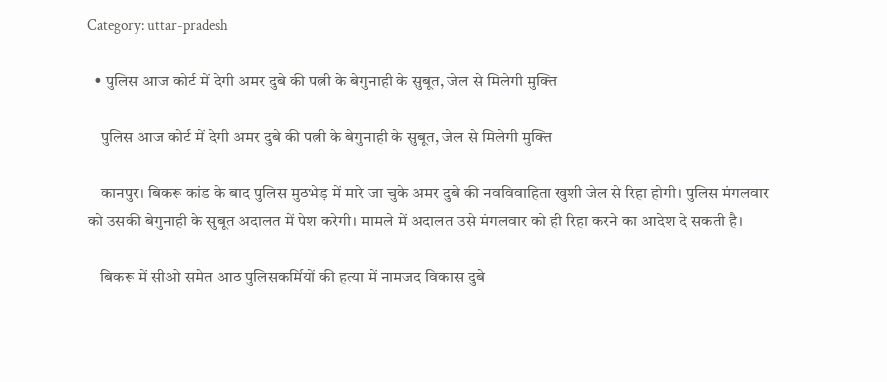Category: uttar-pradesh

  • पुलिस आज कोर्ट में देगी अमर दुबे की पत्नी के बेगुनाही के सुबूत, जेल से मिलेगी मुक्ति

    पुलिस आज कोर्ट में देगी अमर दुबे की पत्नी के बेगुनाही के सुबूत, जेल से मिलेगी मुक्ति

    कानपुर। बिकरू कांड के बाद पुलिस मुठभेड़ में मारे जा चुके अमर दुबे की नवविवाहिता खुशी जेल से रिहा होगी। पुलिस मंगलवार को उसकी बेगुनाही के सुबूत अदालत में पेश करेगी। मामले में अदालत उसे मंगलवार को ही रिहा करने का आदेश दे सकती है।

    बिकरू में सीओ समेत आठ पुलिसकर्मियों की हत्या में नामजद विकास दुबे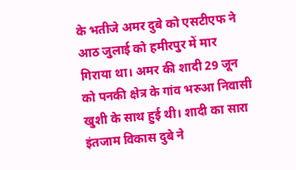के भतीजे अमर दुबे को एसटीएफ ने आठ जुलाई को हमीरपुर में मार गिराया था। अमर की शादी 29 जून को पनकी क्षेत्र के गांव भरुआ निवासी खुशी के साथ हुई थी। शादी का सारा इंतजाम विकास दुबे ने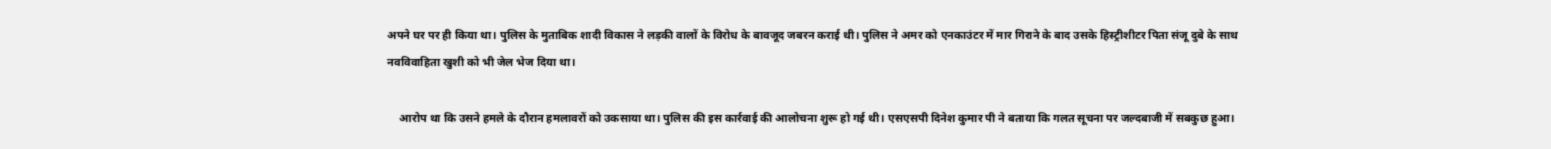अपने घर पर ही किया था। पुलिस के मुताबिक शादी विकास ने लड़की वालों के विरोध के बावजूद जबरन कराई थी। पुलिस ने अमर को एनकाउंटर में मार गिराने के बाद उसके हिस्ट्रीशीटर पिता संजू दुबे के साथ नवविवाहिता खुशी को भी जेल भेज दिया था।

    आरोप था कि उसने हमले के दौरान हमलावरों को उकसाया था। पुलिस की इस कार्रवाई की आलोचना शुरू हो गई थी। एसएसपी दिनेश कुमार पी ने बताया कि गलत सूचना पर जल्दबाजी में सबकुछ हुआ।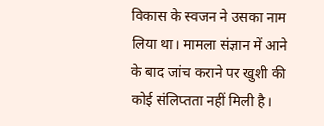विकास के स्वजन ने उसका नाम लिया था। मामला संज्ञान में आने के बाद जांच कराने पर खुशी की कोई संलिप्तता नहीं मिली है।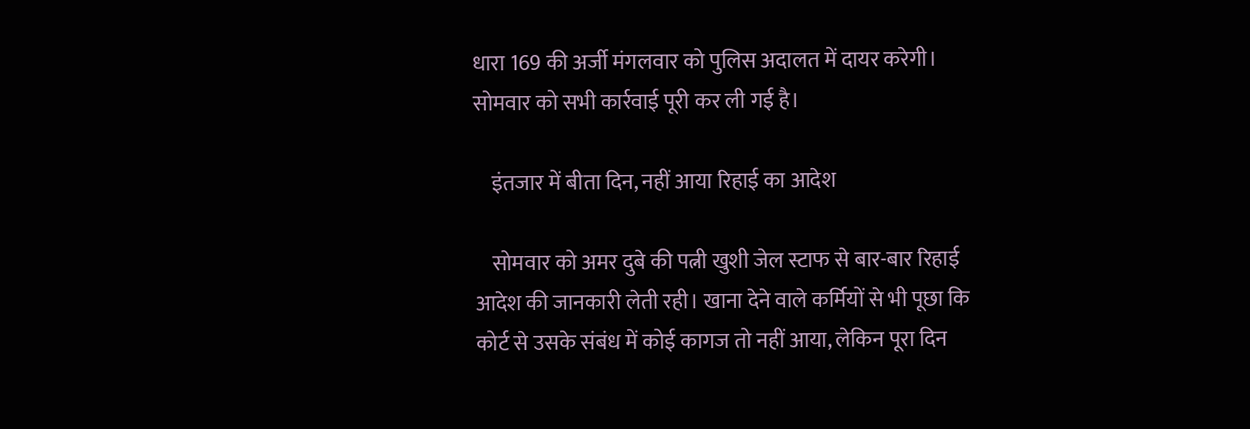धारा 169 की अर्जी मंगलवार को पुलिस अदालत में दायर करेगी। सोमवार को सभी कार्रवाई पूरी कर ली गई है।

    इंतजार में बीता दिन, नहीं आया रिहाई का आदेश

    सोमवार को अमर दुबे की पत्नी खुशी जेल स्टाफ से बार-बार रिहाई आदेश की जानकारी लेती रही। खाना देने वाले कर्मियों से भी पूछा कि कोर्ट से उसके संबंध में कोई कागज तो नहीं आया, लेकिन पूरा दिन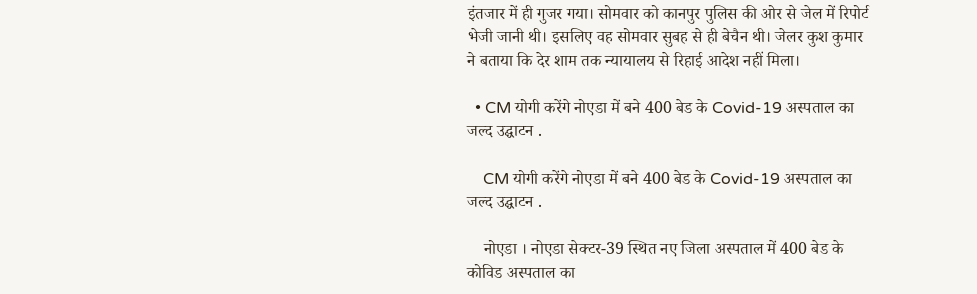इंतजार में ही गुजर गया। सोमवार को कानपुर पुलिस की ओर से जेल में रिपोर्ट भेजी जानी थी। इसलिए वह सोमवार सुबह से ही बेचैन थी। जेलर कुश कुमार ने बताया कि देर शाम तक न्यायालय से रिहाई आदेश नहीं मिला।

  • CM योगी करेंगे नोएडा में बने 400 बेड के Covid-19 अस्पताल का जल्द उद्घाटन .

    CM योगी करेंगे नोएडा में बने 400 बेड के Covid-19 अस्पताल का जल्द उद्घाटन .

    नोएडा । नोएडा सेक्टर-39 स्थित नए जिला अस्पताल में 400 बेड के कोविड अस्पताल का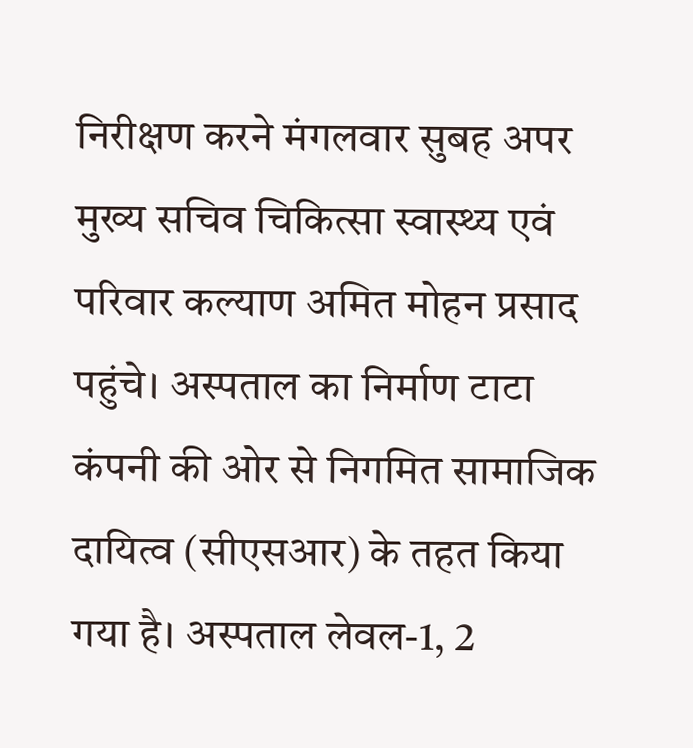निरीक्षण करने मंगलवार सुबह अपर मुख्य सचिव चिकित्सा स्वास्थ्य एवं परिवार कल्याण अमित मोहन प्रसाद पहुंचे। अस्पताल का निर्माण टाटा कंपनी की ओर से निगमित सामाजिक दायित्व (सीएसआर) के तहत किया गया है। अस्पताल लेवल-1, 2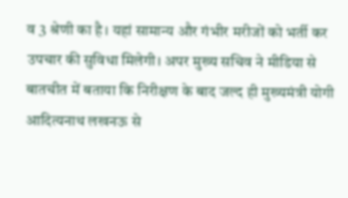व 3 श्रेणी का है। यहां सामान्य और गंभीर मरीजों को भर्ती कर उपचार की सुविधा मिलेगी। अपर मुख्य सचिव ने मीडिया से बातचीत में बताया कि निरीक्षण के बाद जल्द ही मुख्यमंत्री योगी आदित्यनाथ लखनऊ से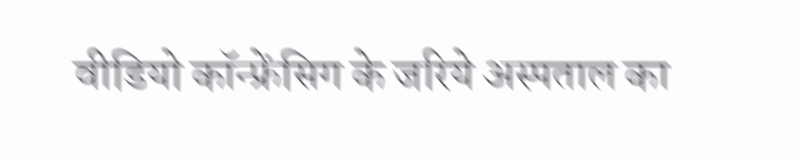वीडियो कॉन्फ्रेंसिग के जरिये अस्पताल का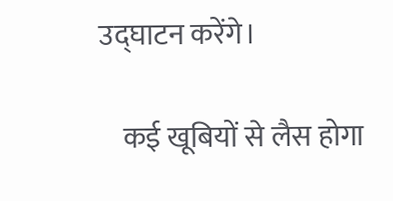उद्घाटन करेंगे।

    कई खूबियों से लैस होगा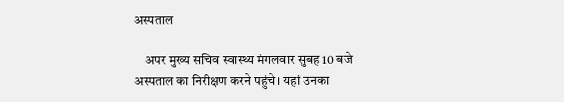अस्पताल

    अपर मुख्य सचिव स्वास्थ्य मंगलवार सुबह 10 बजे अस्पताल का निरीक्षण करने पहुंचे। यहां उनका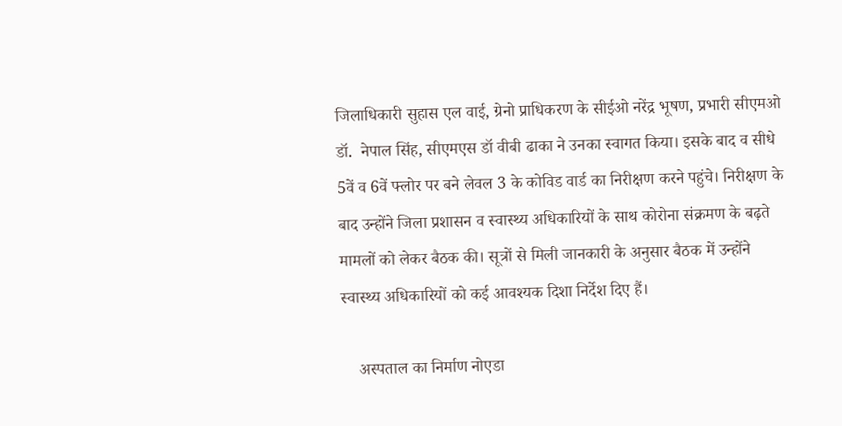जिलाधिकारी सुहास एल वाई, ग्रेनो प्राधिकरण के सीईओ नरेंद्र भूषण, प्रभारी सीएमओ डॉ.  नेपाल सिंह, सीएमएस डॉ वीबी ढाका ने उनका स्वागत किया। इसके बाद व सीधे 5वें व 6वें फ्लोर पर बने लेवल 3 के कोविड वार्ड का निरीक्षण करने पहुंचे। निरीक्षण के बाद उन्होंने जिला प्रशासन व स्वास्थ्य अधिकारियों के साथ कोरोना संक्रमण के बढ़ते मामलों को लेकर बैठक की। सूत्रों से मिली जानकारी के अनुसार बैठक में उन्होंने स्वास्थ्य अधिकारियों को कई आवश्यक दिशा निर्देश दिए हैं।

    अस्पताल का निर्माण नोएडा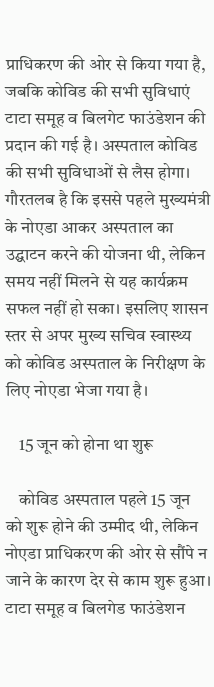प्राधिकरण की ओर से किया गया है, जबकि कोविड की सभी सुविधाएं टाटा समूह व बिलगेट फाउंडेशन की प्रदान की गई है। अस्पताल कोविड की सभी सुविधाओं से लैस होगा। गौरतलब है कि इससे पहले मुख्यमंत्री के नोएडा आकर अस्पताल का उद्घाटन करने की योजना थी, लेकिन समय नहीं मिलने से यह कार्यक्रम सफल नहीं हो सका। इसलिए शासन स्तर से अपर मुख्य सचिव स्वास्थ्य को कोविड अस्पताल के निरीक्षण के लिए नोएडा भेजा गया है।

    15 जून को होना था शुरू

    कोविड अस्पताल पहले 15 जून को शुरू होने की उम्मीद थी, लेकिन नोएडा प्राधिकरण की ओर से सौंपे न जाने के कारण देर से काम शुरू हुआ। टाटा समूह व बिलगेड फाउंडेशन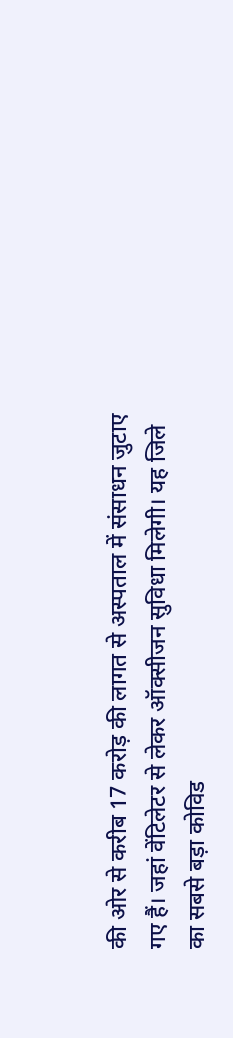की ओर से करीब 17 करोड़ की लागत से अस्पताल में संसाधन जुटाए गए हैं। जहां वेंटिलेटर से लेकर ऑक्सीजन सुविधा मिलेगी। यह जिले का सबसे बड़ा कोविड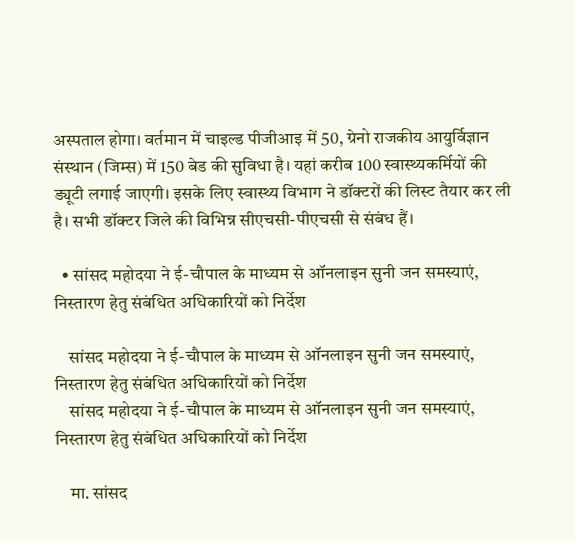अस्पताल होगा। वर्तमान में चाइल्ड पीजीआइ में 50, ग्रेनो राजकीय आयुर्विज्ञान संस्थान (जिम्स) में 150 बेड की सुविधा है। यहां करीब 100 स्वास्थ्यकर्मियों की ड्यूटी लगाई जाएगी। इसके लिए स्वास्थ्य विभाग ने डॉक्टरों की लिस्ट तैयार कर ली है। सभी डॉक्टर जिले की विभिन्न सीएचसी-पीएचसी से संबंध हैं।

  • सांसद महोदया ने ई-चौपाल के माध्यम से ऑनलाइन सुनी जन समस्याएं, निस्तारण हेतु संबंधित अधिकारियों को निर्देश

    सांसद महोदया ने ई-चौपाल के माध्यम से ऑनलाइन सुनी जन समस्याएं, निस्तारण हेतु संबंधित अधिकारियों को निर्देश
    सांसद महोदया ने ई-चौपाल के माध्यम से ऑनलाइन सुनी जन समस्याएं, निस्तारण हेतु संबंधित अधिकारियों को निर्देश

    मा. सांसद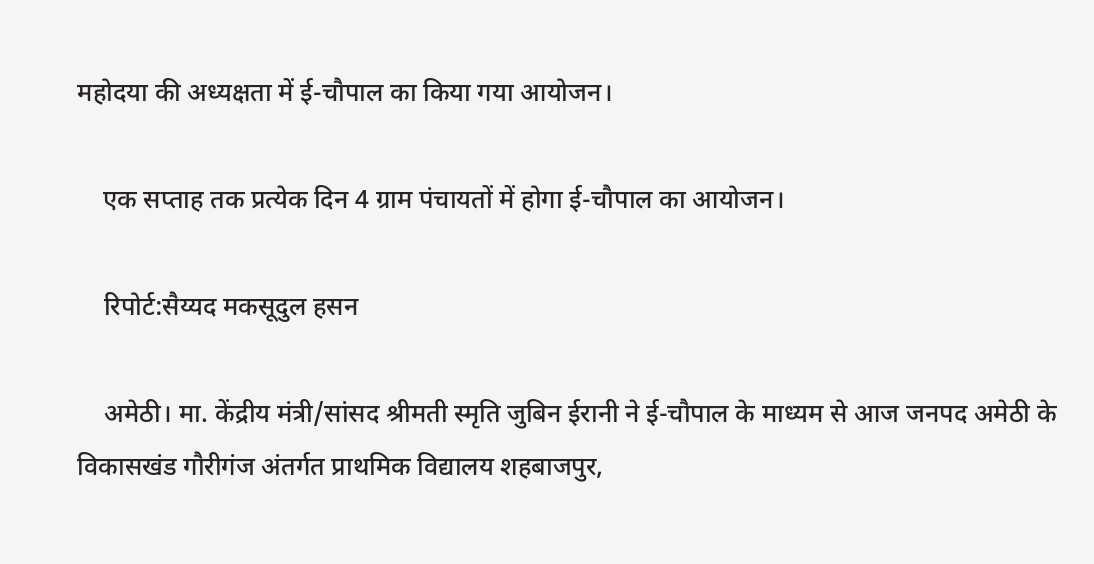महोदया की अध्यक्षता में ई-चौपाल का किया गया आयोजन।

    एक सप्ताह तक प्रत्येक दिन 4 ग्राम पंचायतों में होगा ई-चौपाल का आयोजन।

    रिपोर्ट:सैय्यद मकसूदुल हसन

    अमेठी। मा. केंद्रीय मंत्री/सांसद श्रीमती स्मृति जुबिन ईरानी ने ई-चौपाल के माध्यम से आज जनपद अमेठी के विकासखंड गौरीगंज अंतर्गत प्राथमिक विद्यालय शहबाजपुर,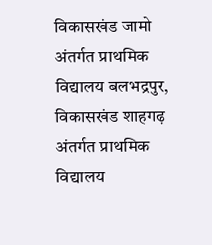विकासखंड जामो अंतर्गत प्राथमिक विद्यालय बलभद्रपुर, विकासखंड शाहगढ़ अंतर्गत प्राथमिक विद्यालय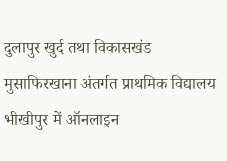दुलापुर खुर्द तथा विकासखंड मुसाफिरखाना अंतर्गत प्राथमिक विद्यालय भीखीपुर में ऑनलाइन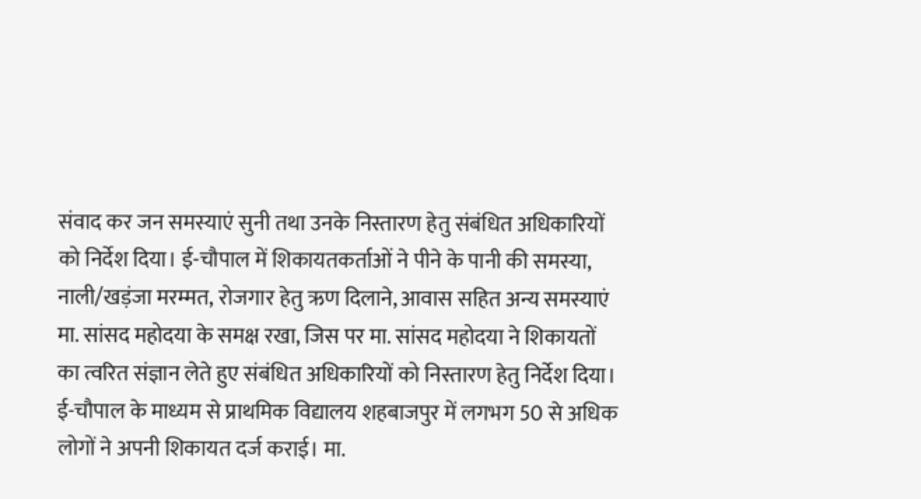संवाद कर जन समस्याएं सुनी तथा उनके निस्तारण हेतु संबंधित अधिकारियों को निर्देश दिया। ई-चौपाल में शिकायतकर्ताओं ने पीने के पानी की समस्या, नाली/खड़ंजा मरम्मत, रोजगार हेतु ऋण दिलाने, आवास सहित अन्य समस्याएं मा. सांसद महोदया के समक्ष रखा, जिस पर मा. सांसद महोदया ने शिकायतों का त्वरित संज्ञान लेते हुए संबंधित अधिकारियों को निस्तारण हेतु निर्देश दिया। ई-चौपाल के माध्यम से प्राथमिक विद्यालय शहबाजपुर में लगभग 50 से अधिक लोगों ने अपनी शिकायत दर्ज कराई। मा.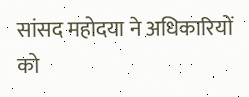सांसद महोदया ने अधिकारियों को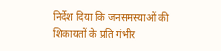निर्देश दिया कि जनसमस्याओं की शिकायतों के प्रति गंभीर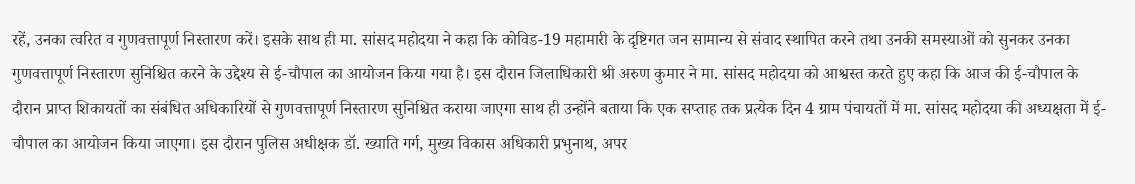रहें, उनका त्वरित व गुणवत्तापूर्ण निस्तारण करें। इसके साथ ही मा. सांसद महोदया ने कहा कि कोविड-19 महामारी के दृष्टिगत जन सामान्य से संवाद स्थापित करने तथा उनकी समस्याओं को सुनकर उनका गुणवत्तापूर्ण निस्तारण सुनिश्चित करने के उद्देश्य से ई-चौपाल का आयोजन किया गया है। इस दौरान जिलाधिकारी श्री अरुण कुमार ने मा. सांसद महोदया को आश्वस्त करते हुए कहा कि आज की ई-चौपाल के दौरान प्राप्त शिकायतों का संबंधित अधिकारियों से गुणवत्तापूर्ण निस्तारण सुनिश्चित कराया जाएगा साथ ही उन्होंने बताया कि एक सप्ताह तक प्रत्येक दिन 4 ग्राम पंचायतों में मा. सांसद महोदया की अध्यक्षता में ई-चौपाल का आयोजन किया जाएगा। इस दौरान पुलिस अधीक्षक डॉ. ख्याति गर्ग, मुख्य विकास अधिकारी प्रभुनाथ, अपर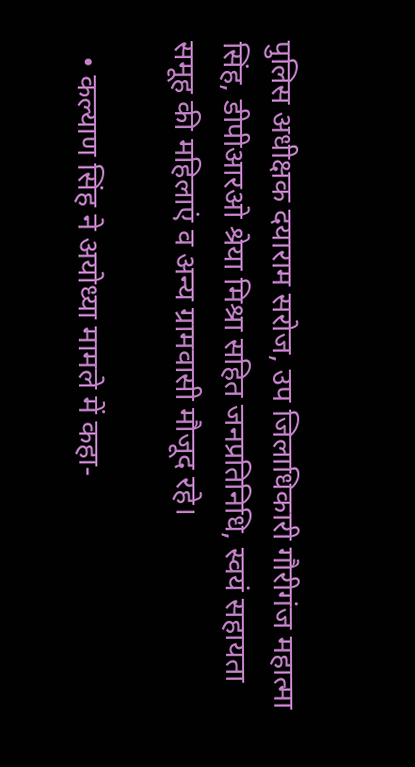पुलिस अधीक्षक दयाराम सरोज, उप जिलाधिकारी गौरीगंज महात्मा सिंह, डीपीआरओ श्रेया मिश्रा सहित जनप्रतिनिधि, स्वयं सहायता समूह की महिलाएं व अन्य ग्रामवासी मौजूद रहे।

  • कल्याण सिंह ने अयोध्या मामले में कहा-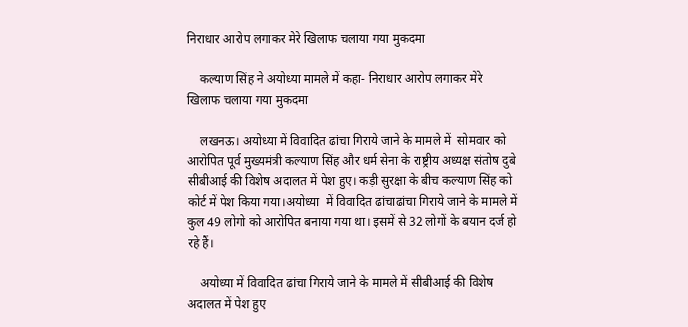निराधार आरोप लगाकर मेरे खिलाफ चलाया गया मुकदमा

    कल्याण सिंह ने अयोध्या मामले में कहा- निराधार आरोप लगाकर मेरे खिलाफ चलाया गया मुकदमा

    लखनऊ। अयोध्या में विवादित ढांचा गिराये जाने के मामले में  सोमवार को आरोपित पूर्व मुख्यमंत्री कल्याण सिंह और धर्म सेना के राष्ट्रीय अध्यक्ष संतोष दुबे सीबीआई की विशेष अदालत में पेश हुए। कड़ी सुरक्षा के बीच कल्याण सिंह को कोर्ट में पेश किया गया।अयोध्‍या  में विवादित ढांचाढांचा गिराये जाने के मामले में कुल 49 लोगो को आरोपित बनाया गया था। इसमें से 32 लोगों के बयान दर्ज हो रहे हैं।

    अयोध्या में विवादित ढांचा गिराये जाने के मामले में सीबीआई की विशेष अदालत में पेश हुए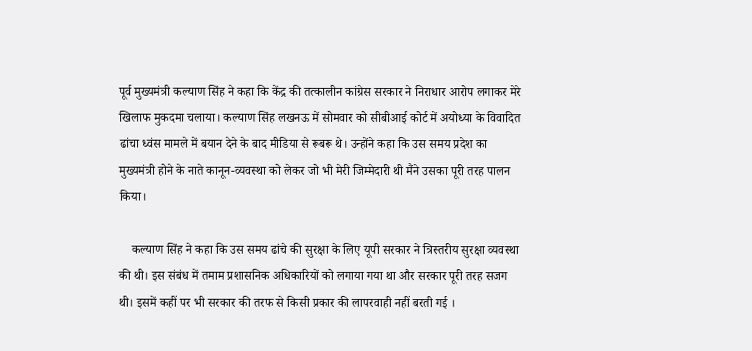पूर्व मुख्यमंत्री कल्याण सिंह ने कहा कि केंद्र की तत्कालीन कांग्रेस सरकार ने निराधार आरोप लगाकर मेरे खिलाफ मुकदमा चलाया। कल्याण सिंह लखनऊ में सोमवार को सीबीआई कोर्ट में अयोध्या के विवादित ढांचा ध्वंस मामले में बयान देने के बाद मीडिया से रूबरू थे। उन्होंने कहा कि उस समय प्रदेश का मुख्यमंत्री होने के नाते कानून-व्यवस्था को लेकर जो भी मेरी जिम्मेदारी थी मैंने उसका पूरी तरह पालन किया।

    कल्याण सिंह ने कहा कि उस समय ढांचे की सुरक्षा के लिए यूपी सरकार ने त्रिस्तरीय सुरक्षा व्यवस्था की थी। इस संबंध में तमाम प्रशासनिक अधिकारियों को लगाया गया था और सरकार पूरी तरह सजग थी। इसमें कहीं पर भी सरकार की तरफ से किसी प्रकार की लापरवाही नहीं बरती गई ।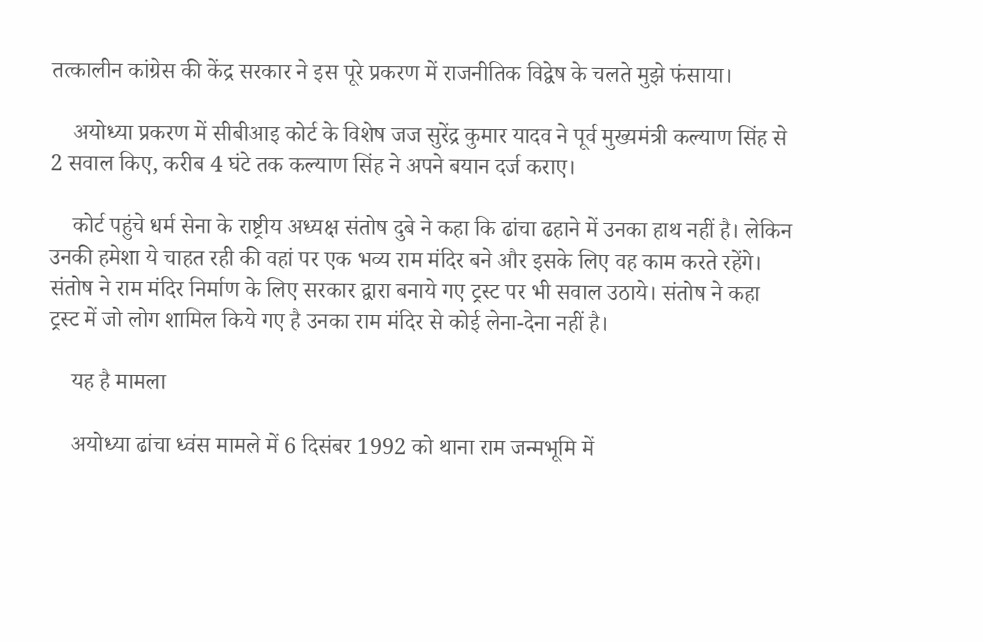तत्कालीन कांग्रेस की केंद्र सरकार ने इस पूरे प्रकरण में राजनीतिक विद्वेष के चलते मुझे फंसाया।

    अयोध्या प्रकरण में सीबीआइ कोर्ट के विशेष जज सुरेंद्र कुमार यादव ने पूर्व मुख्यमंत्री कल्याण सिंह से 2 सवाल किए, करीब 4 घंटे तक कल्याण सिंह ने अपने बयान दर्ज कराए।

    कोर्ट पहुंचे धर्म सेना के राष्ट्रीय अध्यक्ष संतोष दुबे ने कहा कि ढांचा ढहाने में उनका हाथ नहीं है। लेकिन उनकी हमेशा ये चाहत रही की वहां पर एक भव्य राम मंदिर बने और इसके ल‍िए वह काम करते रहेंगे। संतोष ने राम मंदिर निर्माण के लिए सरकार द्वारा बनाये गए ट्रस्ट पर भी सवाल उठाये। संतोष ने कहा ट्रस्ट में जो लोग शामिल किये गए है उनका राम मंदिर से कोई लेना-देना नहीं है।

    यह है मामला

    अयोध्‍या ढांचा ध्‍वंस मामले में 6 द‍िसंबर 1992 को थाना राम जन्‍मभूम‍ि में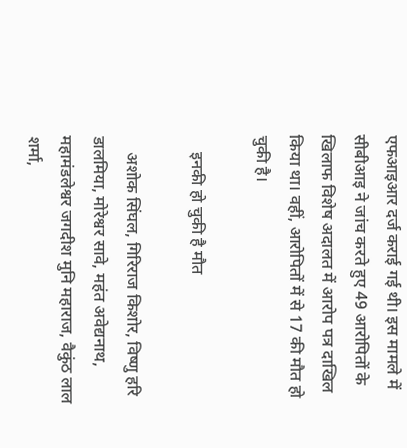एफआइआर दर्ज कराई गई थी। इस मामले में सीबीआइ ने जांच करते हुए 49 आरोप‍ितों के ख‍िलाफ व‍िशेष अदालत में आरोप पत्र दाख‍िल क‍िया था। वहीं, आरोप‍ितों में से 17 की मौत हो चुकी है।

    इनकी हो चुकी है मौत

    अशोक सिंघल, गिरिराज किशोर, विष्णु हरि डालमिया, मोरेश्वर सावे, महंत अवेद्यनाथ, महामंडलेश्वर जगदीश मुनि महाराज, वैकुंठ लाल शर्मा,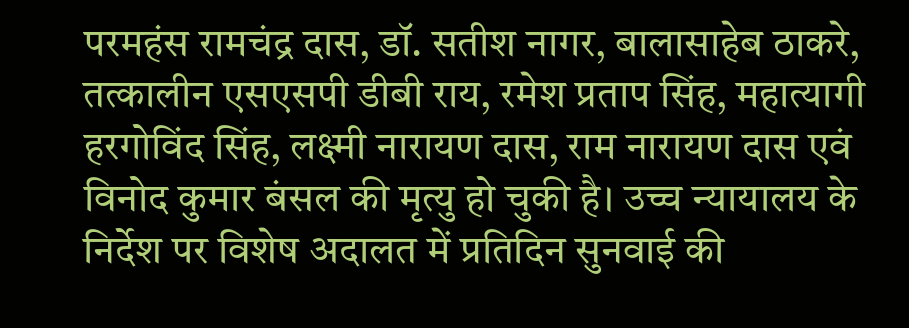परमहंस रामचंद्र दास, डॉ. सतीश नागर, बालासाहेब ठाकरे, तत्कालीन एसएसपी डीबी राय, रमेश प्रताप सिंह, महात्यागी हरगोविंद सिंह, लक्ष्मी नारायण दास, राम नारायण दास एवं विनोद कुमार बंसल की मृत्यु हो चुकी है। उच्च न्यायालय के निर्देश पर विशेष अदालत में प्रतिदिन सुनवाई की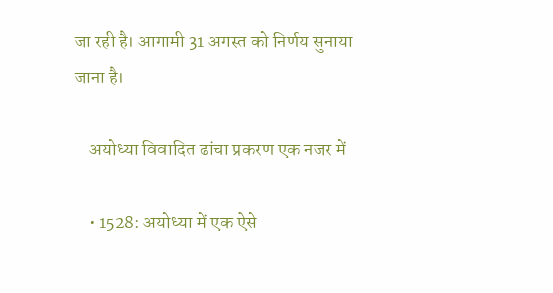जा रही है। आगामी 31 अगस्त को निर्णय सुनाया जाना है।

    अयोध्‍या विवादित ढांचा प्रकरण एक नजर में

    • 1528: अयोध्या में एक ऐसे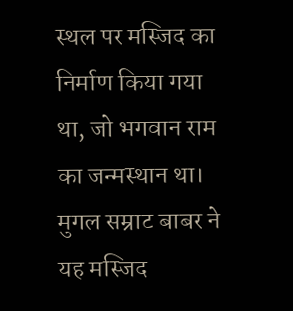स्थल पर मस्जिद का निर्माण किया गया था, जो भगवान राम का जन्मस्थान था। मुगल सम्राट बाबर ने यह मस्जिद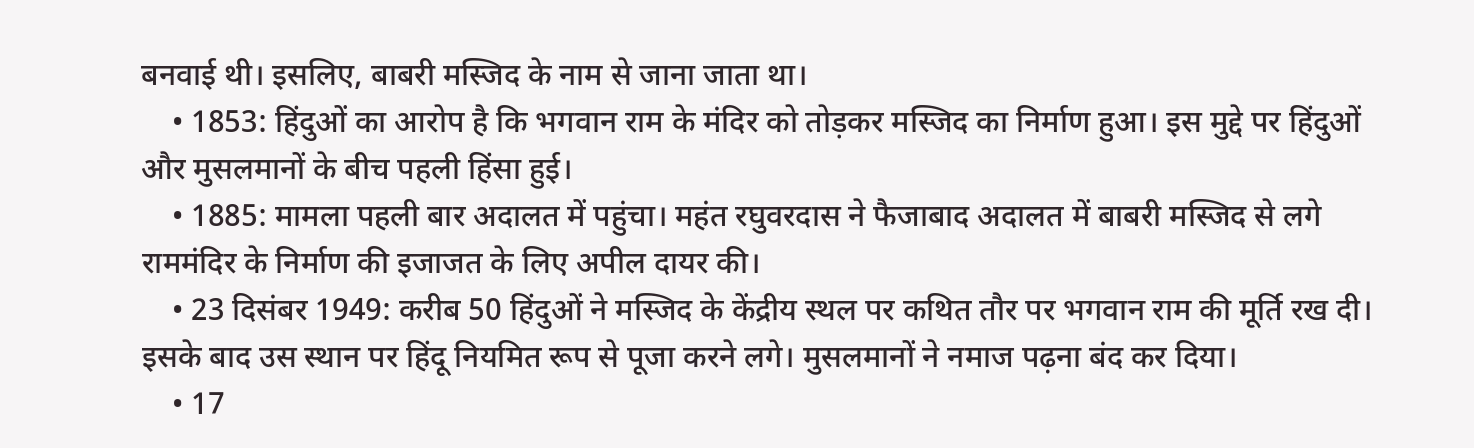बनवाई थी। इसलिए, बाबरी मस्जिद के नाम से जाना जाता था।
    • 1853: हिंदुओं का आरोप है कि भगवान राम के मंदिर को तोड़कर मस्जिद का निर्माण हुआ। इस मुद्दे पर हिंदुओं और मुसलमानों के बीच पहली हिंसा हुई।
    • 1885: मामला पहली बार अदालत में पहुंचा। महंत रघुवरदास ने फैजाबाद अदालत में बाबरी मस्जिद से लगे राममंदिर के निर्माण की इजाजत के लिए अपील दायर की।
    • 23 दिसंबर 1949: करीब 50 हिंदुओं ने मस्जिद के केंद्रीय स्थल पर कथित तौर पर भगवान राम की मूर्ति रख दी। इसके बाद उस स्थान पर हिंदू नियमित रूप से पूजा करने लगे। मुसलमानों ने नमाज पढ़ना बंद कर दिया।
    • 17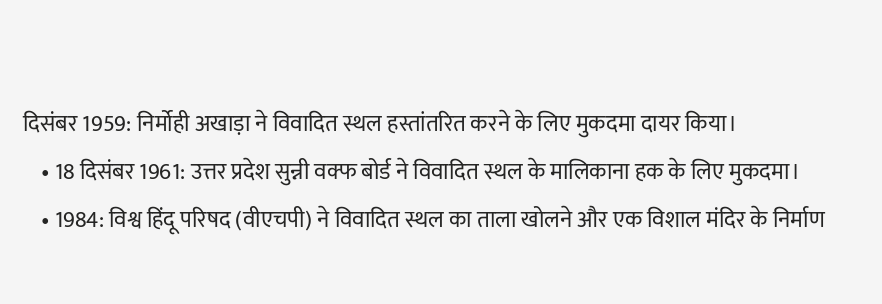दिसंबर 1959: निर्मोही अखाड़ा ने विवादित स्थल हस्तांतरित करने के लिए मुकदमा दायर किया।
    • 18 दिसंबर 1961: उत्तर प्रदेश सुन्नी वक्फ बोर्ड ने विवादित स्थल के मालिकाना हक के लिए मुकदमा।
    • 1984: विश्व हिंदू परिषद (वीएचपी) ने विवादित स्थल का ताला खोलने और एक विशाल मंदिर के निर्माण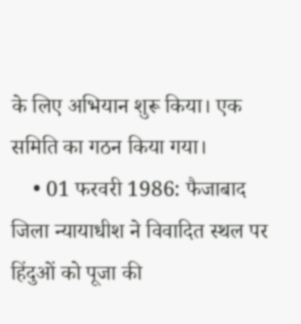के लिए अभियान शुरू किया। एक समिति का गठन किया गया।
    • 01 फरवरी 1986: फैजाबाद जिला न्यायाधीश ने विवादित स्थल पर हिंदुओं को पूजा की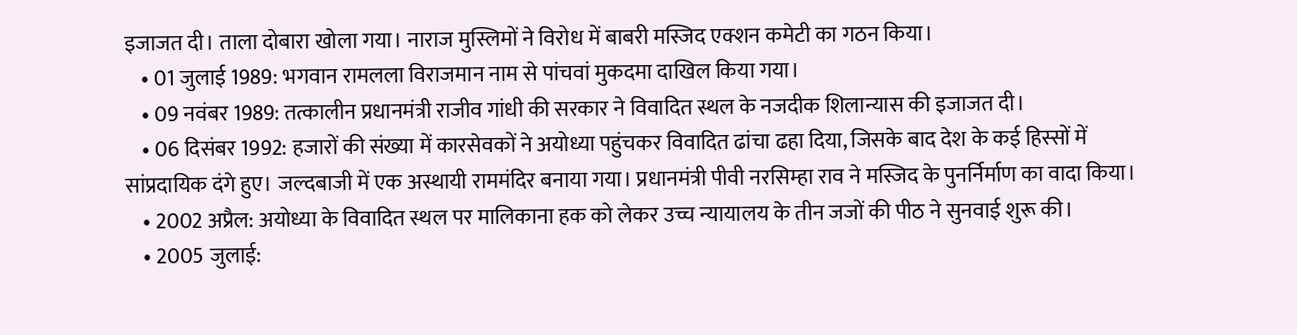इजाजत दी। ताला दोबारा खोला गया। नाराज मुस्लिमों ने विरोध में बाबरी मस्जिद एक्शन कमेटी का गठन किया।
    • 01 जुलाई 1989: भगवान रामलला विराजमान नाम से पांचवां मुकदमा दाखिल किया गया।
    • 09 नवंबर 1989: तत्कालीन प्रधानमंत्री राजीव गांधी की सरकार ने विवादित स्थल के नजदीक शिलान्यास की इजाजत दी।
    • 06 दिसंबर 1992: हजारों की संख्या में कारसेवकों ने अयोध्या पहुंचकर विवादित ढांचा ढहा दिया, जिसके बाद देश के कई हिस्सों में सांप्रदायिक दंगे हुए। जल्दबाजी में एक अस्थायी राममंदिर बनाया गया। प्रधानमंत्री पीवी नरसिम्हा राव ने मस्जिद के पुनर्निर्माण का वादा किया।
    • 2002 अप्रैल: अयोध्या के विवादित स्थल पर मालिकाना हक को लेकर उच्च न्यायालय के तीन जजों की पीठ ने सुनवाई शुरू की।
    • 2005 जुलाई: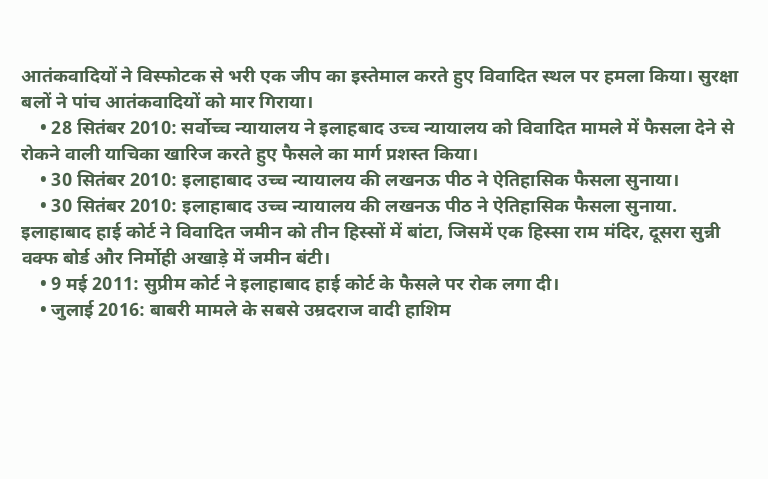आतंकवादियों ने विस्फोटक से भरी एक जीप का इस्तेमाल करते हुए विवादित स्थल पर हमला किया। सुरक्षा बलों ने पांच आतंकवादियों को मार गिराया।
    • 28 सितंबर 2010: सर्वोच्च न्यायालय ने इलाहबाद उच्च न्यायालय को विवादित मामले में फैसला देने से रोकने वाली याचिका खारिज करते हुए फैसले का मार्ग प्रशस्त किया।
    • 30 सितंबर 2010: इलाहाबाद उच्च न्यायालय की लखनऊ पीठ ने ऐतिहासिक फैसला सुनाया।
    • 30 सितंबर 2010: इलाहाबाद उच्च न्यायालय की लखनऊ पीठ ने ऐतिहासिक फैसला सुनाया. इलाहाबाद हाई कोर्ट ने विवादित जमीन को तीन हिस्सों में बांटा, जिसमें एक हिस्सा राम मंदिर, दूसरा सुन्नी वक्फ बोर्ड और निर्मोही अखाड़े में जमीन बंटी।
    • 9 मई 2011: सुप्रीम कोर्ट ने इलाहाबाद हाई कोर्ट के फैसले पर रोक लगा दी।
    • जुलाई 2016: बाबरी मामले के सबसे उम्रदराज वादी हाशिम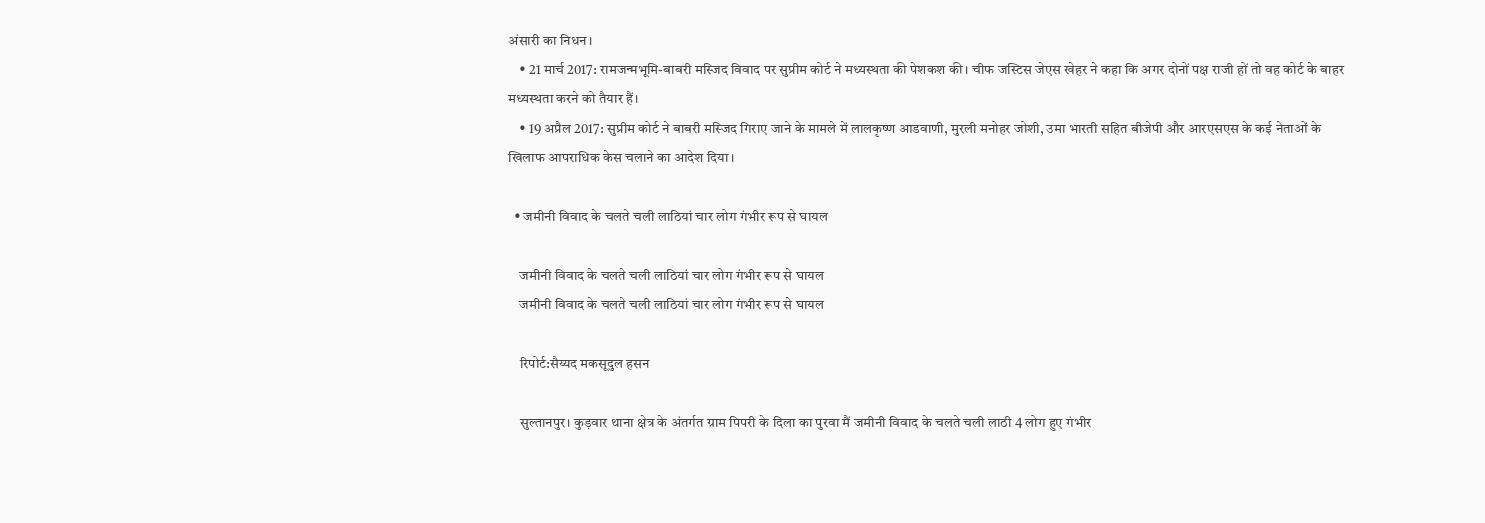अंसारी का निधन।
    • 21 मार्च 2017: रामजन्मभूमि-बाबरी मस्जिद विवाद पर सुप्रीम कोर्ट ने मध्यस्थता की पेशकश की। चीफ जस्टिस जेएस खेहर ने कहा कि अगर दोनों पक्ष राजी हों तो वह कोर्ट के बाहर मध्यस्थता करने को तैयार हैं।
    • 19 अप्रैल 2017: सुप्रीम कोर्ट ने बाबरी मस्जिद गिराए जाने के मामले में लालकृष्ण आडवाणी, मुरली मनोहर जोशी, उमा भारती सहित बीजेपी और आरएसएस के कई नेताओं के खिलाफ आपराधिक केस चलाने का आदेश दिया।

  • जमीनी विवाद के चलते चली लाठियां चार लोग गंभीर रूप से घायल

    जमीनी विवाद के चलते चली लाठियां चार लोग गंभीर रूप से घायल
    जमीनी विवाद के चलते चली लाठियां चार लोग गंभीर रूप से घायल

    रिपोर्ट:सैय्यद मकसूदुल हसन

    सुल्तानपुर। कुड़वार थाना क्षेत्र के अंतर्गत ग्राम पिपरी के दिला का पुरवा मैं जमीनी विवाद के चलते चली लाठी 4 लोग हुए गंभीर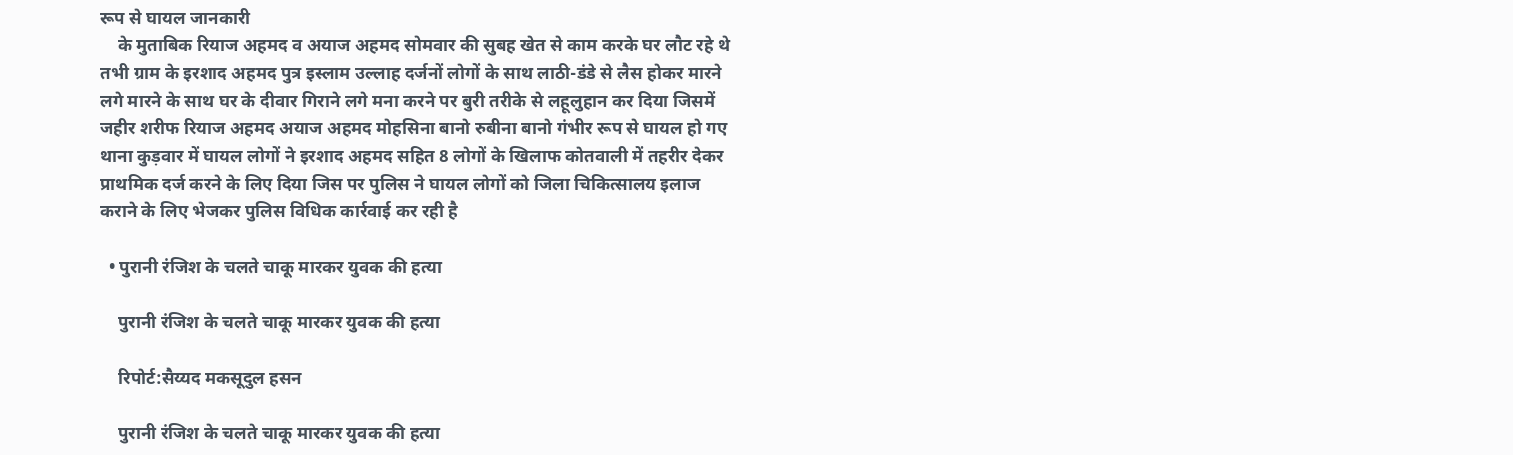रूप से घायल जानकारी
    के मुताबिक रियाज अहमद व अयाज अहमद सोमवार की सुबह खेत से काम करके घर लौट रहे थे तभी ग्राम के इरशाद अहमद पुत्र इस्लाम उल्लाह दर्जनों लोगों के साथ लाठी-डंडे से लैस होकर मारने लगे मारने के साथ घर के दीवार गिराने लगे मना करने पर बुरी तरीके से लहूलुहान कर दिया जिसमें जहीर शरीफ रियाज अहमद अयाज अहमद मोहसिना बानो रुबीना बानो गंभीर रूप से घायल हो गए थाना कुड़वार में घायल लोगों ने इरशाद अहमद सहित 8 लोगों के खिलाफ कोतवाली में तहरीर देकर प्राथमिक दर्ज करने के लिए दिया जिस पर पुलिस ने घायल लोगों को जिला चिकित्सालय इलाज कराने के लिए भेजकर पुलिस विधिक कार्रवाई कर रही है

  • पुरानी रंजिश के चलते चाकू मारकर युवक की हत्या

    पुरानी रंजिश के चलते चाकू मारकर युवक की हत्या

    रिपोर्ट:सैय्यद मकसूदुल हसन

    पुरानी रंजिश के चलते चाकू मारकर युवक की हत्या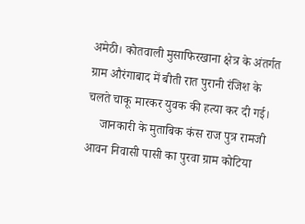अमेठी। कोतवाली मुसाफिरखाना क्षेत्र के अंतर्गत ग्राम औरंगाबाद में बीती रात पुरानी रंजिश के चलते चाकू मारकर युवक की हत्या कर दी गई।
    जानकारी के मुताबिक कंस राज पुत्र रामजी आवन निवासी पासी का पुरवा ग्राम कोटिया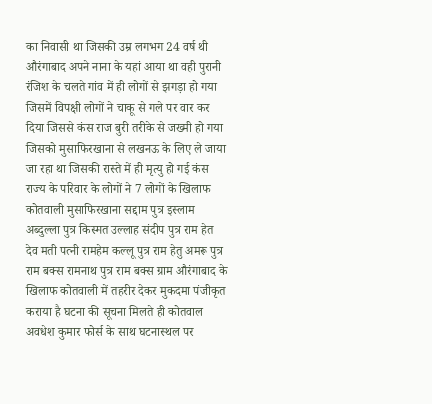का निवासी था जिसकी उम्र लगभग 24 वर्ष थी औरंगाबाद अपने नाना के यहां आया था वही पुरानी रंजिश के चलते गांव में ही लोगों से झगड़ा हो गया जिसमें विपक्षी लोगों ने चाकू से गले पर वार कर दिया जिससे कंस राज बुरी तरीके से जख्मी हो गया जिसको मुसाफिरखाना से लखनऊ के लिए ले जाया जा रहा था जिसकी रास्ते में ही मृत्यु हो गई कंस राज्य के परिवार के लोगों ने 7 लोगों के खिलाफ कोतवाली मुसाफिरखाना सद्दाम पुत्र इस्लाम अब्दुल्ला पुत्र किस्मत उल्लाह संदीप पुत्र राम हेत देव मती पत्नी रामहेम कल्लू पुत्र राम हेतु अमरू पुत्र राम बक्स रामनाथ पुत्र राम बक्स ग्राम औरंगाबाद के खिलाफ कोतवाली में तहरीर देकर मुकदमा पंजीकृत कराया है घटना की सूचना मिलते ही कोतवाल अवधेश कुमार फोर्स के साथ घटनास्थल पर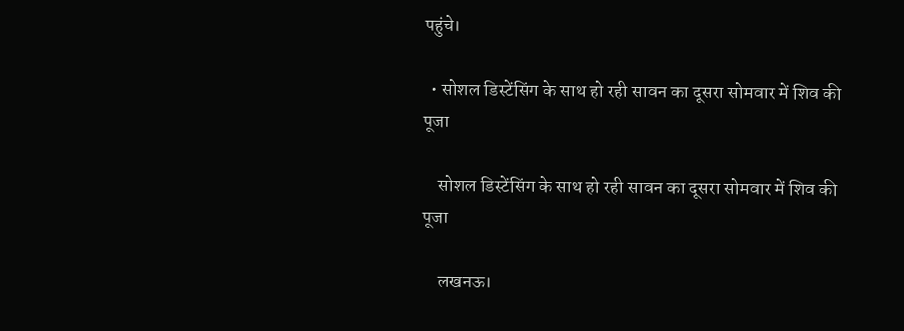पहुंचे।

  • सोशल डिस्टेंसिंग के साथ हो रही सावन का दूसरा सोमवार में शिव की पूजा

    सोशल डिस्टेंसिंग के साथ हो रही सावन का दूसरा सोमवार में शिव की पूजा

    लखनऊ।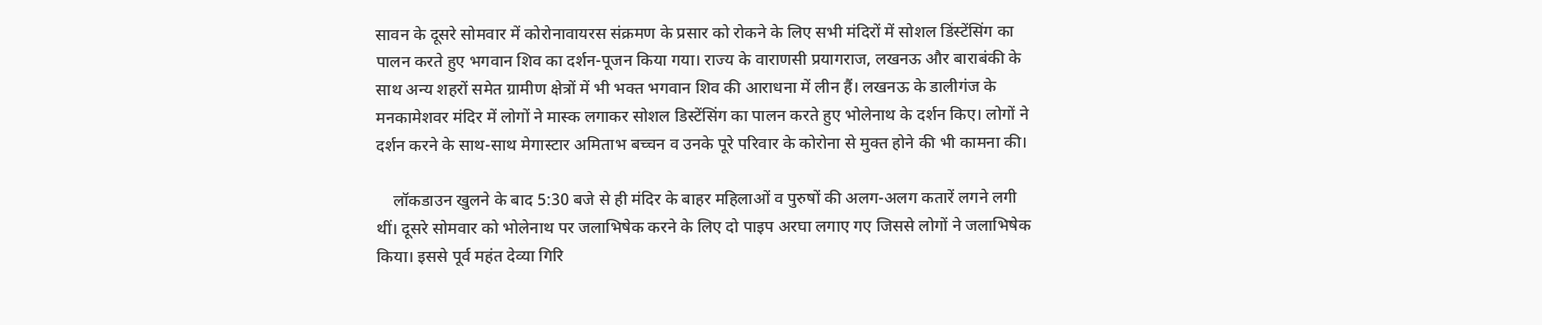सावन के दूसरे सोमवार में कोरोनावायरस संक्रमण के प्रसार को रोकने के लिए सभी मंदिरों में सोशल डिंस्टेंसिंग का पालन करते हुए भगवान शिव का दर्शन-पूजन किया गया। राज्य के वाराणसी प्रयागराज, लखनऊ और बाराबंकी के साथ अन्य शहरों समेत ग्रामीण क्षेत्रों में भी भक्त भगवान शिव की आराधना में लीन हैं। लखनऊ के डालीगंज के मनकामेशवर मंदिर में लोगों ने मास्क लगाकर सोशल डिस्टेंसिंग का पालन करते हुए भोलेनाथ के दर्शन किए। लोगों ने दर्शन करने के साथ-साथ मेगास्टार अमिताभ बच्चन व उनके पूरे परिवार के कोरोना से मुक्त होने की भी कामना की।

    लॉकडाउन खुलने के बाद 5:30 बजे से ही मंदिर के बाहर महिलाओं व पुरुषों की अलग-अलग कतारें लगने लगी थीं। दूसरे सोमवार को भोलेनाथ पर जलाभिषेक करने के लिए दो पाइप अरघा लगाए गए जिससे लोगों ने जलाभिषेक किया। इससे पूर्व महंत देव्या गिरि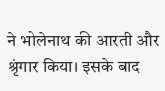ने भोलेनाथ की आरती और श्रृंगार किया। इसके बाद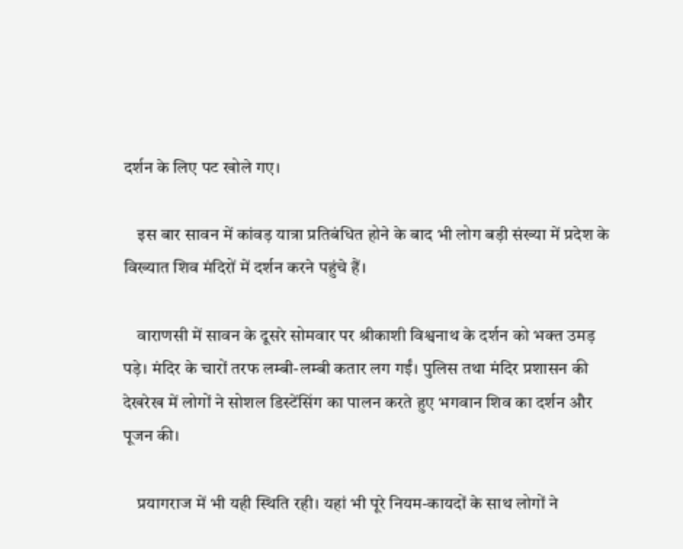दर्शन के लिए पट खोले गए।

    इस बार सावन में कांवड़ यात्रा प्रतिबंधित होने के बाद भी लोग बड़ी संख्या में प्रदेश के विख्यात शिव मंदिरों में दर्शन करने पहुंचे हैं।

    वाराणसी में सावन के दूसरे सोमवार पर श्रीकाशी विश्वनाथ के दर्शन को भक्त उमड़ पड़े। मंदिर के चारों तरफ लम्बी-लम्बी कतार लग गईं। पुलिस तथा मंदिर प्रशासन की देखरेख में लोगों ने सोशल डिस्टेंसिंग का पालन करते हुए भगवान शिव का दर्शन और पूजन की।

    प्रयागराज में भी यही स्थिति रही। यहां भी पूरे नियम-कायदों के साथ लोगों ने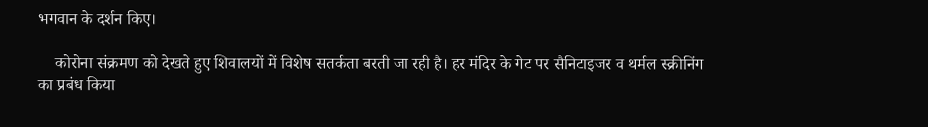भगवान के दर्शन किए।

    कोरोना संक्रमण को देखते हुए शिवालयों में विशेष सतर्कता बरती जा रही है। हर मंदिर के गेट पर सैनिटाइजर व थर्मल स्क्रीनिंग का प्रबंध किया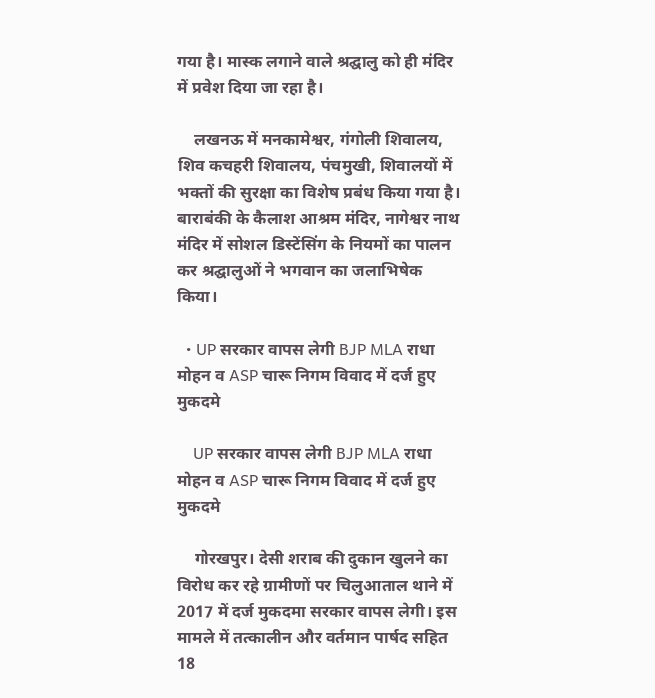गया है। मास्क लगाने वाले श्रद्घालु को ही मंदिर में प्रवेश दिया जा रहा है।

    लखनऊ में मनकामेश्वर, गंगोली शिवालय, शिव कचहरी शिवालय, पंचमुखी, शिवालयों में भक्तों की सुरक्षा का विशेष प्रबंध किया गया है। बाराबंकी के कैलाश आश्रम मंदिर, नागेश्वर नाथ मंदिर में सोशल डिस्टेंसिंग के नियमों का पालन कर श्रद्घालुओं ने भगवान का जलाभिषेक किया।

  • UP सरकार वापस लेगी BJP MLA राधा मोहन व ASP चारू निगम विवाद में दर्ज हुए मुकदमे

    UP सरकार वापस लेगी BJP MLA राधा मोहन व ASP चारू निगम विवाद में दर्ज हुए मुकदमे

    गोरखपुर। देसी शराब की दुकान खुलने का विरोध कर रहे ग्रामीणों पर चिलुआताल थाने में 2017 में दर्ज मुकदमा सरकार वापस लेगी। इस मामले में तत्कालीन और वर्तमान पार्षद सहित 18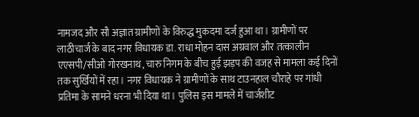नामजद और सौ अज्ञात ग्रामीणों के विरुद्ध मुकदमा दर्ज हुआ था। ग्रामीणों पर लाठीचार्ज के बाद नगर विधायक डा. राधा मोहन दास अग्रवाल और तत्कालीन एएसपी/सीओ गोरखनाथ, चारु निगम के बीच हुई झड़प की वजह से मामला कई दिनों तक सुर्खियों में रहा। नगर विधायक ने ग्रामीणों के साथ टाउनहाल चौराहे पर गांधी प्रतिमा के सामने धरना भी दिया था। पुलिस इस मामले में चार्जशीट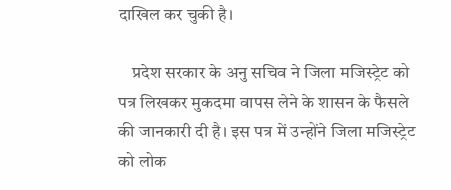दाखिल कर चुकी है।

    प्रदेश सरकार के अनु सचिव ने जिला मजिस्ट्रेट को पत्र लिखकर मुकदमा वापस लेने के शासन के फैसले की जानकारी दी है। इस पत्र में उन्होंने जिला मजिस्ट्रेट को लोक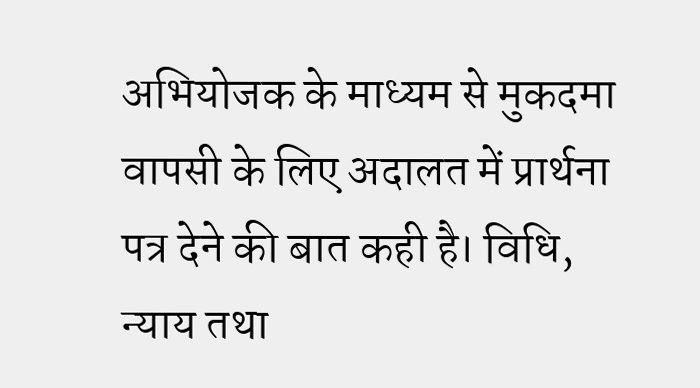अभियोजक के माध्यम से मुकदमा वापसी के लिए अदालत में प्रार्थना पत्र देने की बात कही है। विधि, न्याय तथा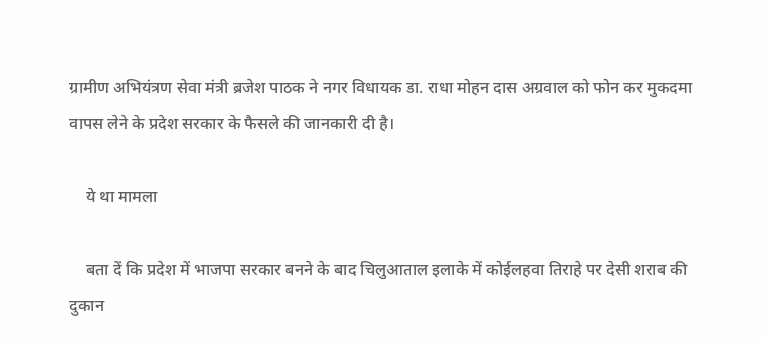ग्रामीण अभियंत्रण सेवा मंत्री ब्रजेश पाठक ने नगर विधायक डा. राधा मोहन दास अग्रवाल को फोन कर मुकदमा वापस लेने के प्रदेश सरकार के फैसले की जानकारी दी है।

    ये था मामला

    बता दें कि प्रदेश में भाजपा सरकार बनने के बाद चिलुआताल इलाके में कोईलहवा तिराहे पर देसी शराब की दुकान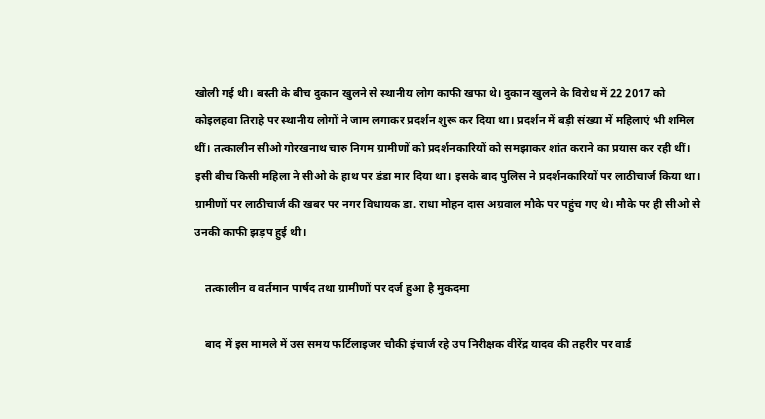खोली गई थी। बस्ती के बीच दुकान खुलने से स्थानीय लोग काफी खफा थे। दुकान खुलने के विरोध में 22 2017 को कोइलहवा तिराहे पर स्थानीय लोगों ने जाम लगाकर प्रदर्शन शुरू कर दिया था। प्रदर्शन में बड़ी संख्या में महिलाएं भी शमिल थीं। तत्कालीन सीओ गोरखनाथ चारु निगम ग्रामीणों को प्रदर्शनकारियों को समझाकर शांत कराने का प्रयास कर रही थीं। इसी बीच किसी महिला ने सीओ के हाथ पर डंडा मार दिया था। इसके बाद पुलिस ने प्रदर्शनकारियों पर लाठीचार्ज किया था। ग्रामीणों पर लाठीचार्ज की खबर पर नगर विधायक डा. राधा मोहन दास अग्रवाल मौके पर पहुंच गए थे। मौके पर ही सीओ से उनकी काफी झड़प हुई थी।

    तत्कालीन व वर्तमान पार्षद तथा ग्रामीणों पर दर्ज हुआ है मुकदमा

    बाद में इस मामले में उस समय फर्टिलाइजर चौकी इंचार्ज रहे उप निरीक्षक वीरेंद्र यादव की तहरीर पर वार्ड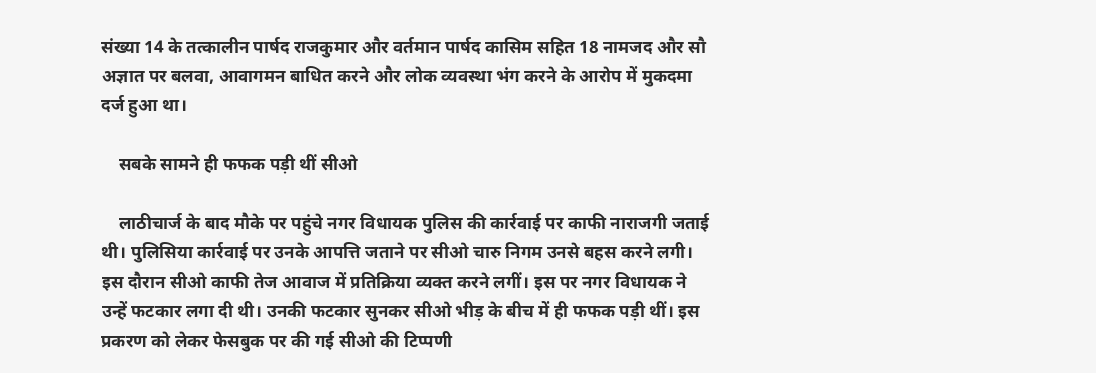संख्या 14 के तत्कालीन पार्षद राजकुमार और वर्तमान पार्षद कासिम सहित 18 नामजद और सौ अज्ञात पर बलवा, आवागमन बाधित करने और लोक व्यवस्था भंग करने के आरोप में मुकदमा दर्ज हुआ था।

    सबके सामने ही फफक पड़ी थीं सीओ

    लाठीचार्ज के बाद मौके पर पहुंचे नगर विधायक पुलिस की कार्रवाई पर काफी नाराजगी जताई थी। पुलिसिया कार्रवाई पर उनके आपत्ति जताने पर सीओ चारु निगम उनसे बहस करने लगी। इस दौरान सीओ काफी तेज आवाज में प्रतिक्रिया व्यक्त करने लगीं। इस पर नगर विधायक ने उन्हें फटकार लगा दी थी। उनकी फटकार सुनकर सीओ भीड़ के बीच में ही फफक पड़ी थीं। इस प्रकरण को लेकर फेसबुक पर की गई सीओ की टिप्पणी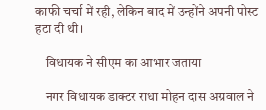काफी चर्चा में रही, लेकिन बाद में उन्होंने अपनी पोस्ट हटा दी थी।

    विधायक ने सीएम का आभार जताया

    नगर विधायक डाक्‍टर राधा मोहन दास अग्रवाल ने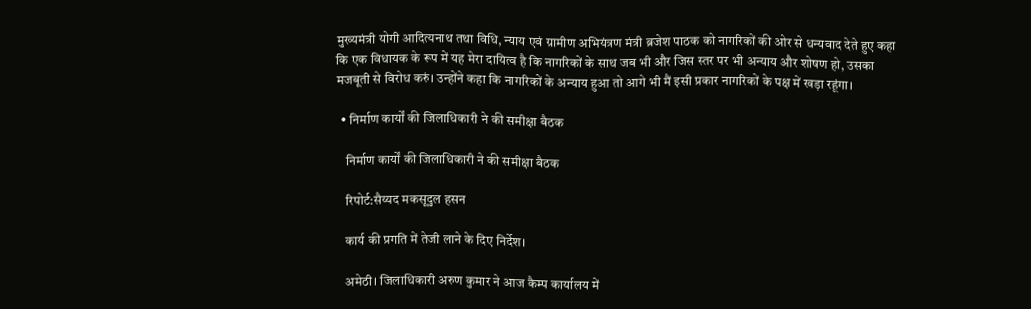मुख्यमंत्री योगी आदित्यनाथ तथा विधि, न्याय एवं ग्रामीण अभियंत्रण मंत्री ब्रजेश पाठक को नागरिकों की ओर से धन्यवाद देते हुए कहा कि एक विधायक के रूप में यह मेरा दायित्व है कि नागरिकों के साथ जब भी और जिस स्तर पर भी अन्याय और शोषण हो, उसका मजबूती से विरोध करुं। उन्‍होंने कहा कि नागरिकों के अन्‍याय हुआ तो आगे भी मैं इसी प्रकार नागरिकों के पक्ष में खड़ा रहूंगा।

  • निर्माण कार्यों की जिलाधिकारी ने की समीक्षा बैठक

    निर्माण कार्यों की जिलाधिकारी ने की समीक्षा बैठक

    रिपोर्ट:सैय्यद मकसूदुल हसन

    कार्य की प्रगति में तेजी लाने के दिए निर्देश।

    अमेठी। जिलाधिकारी अरुण कुमार ने आज कैम्प कार्यालय में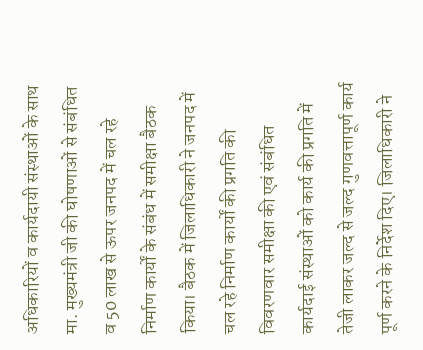अधिकारियों व कार्यदायी संस्थाओं के साथ मा. मुख्यमंत्री जी की घोषणाओं से संबंधित व 50 लाख से ऊपर जनपद में चल रहे निर्माण कार्यों के संबंध में समीक्षा बैठक किया। बैठक में जिलाधिकारी ने जनपद में चल रहे निर्माण कार्यों की प्रगति की विवरणवार समीक्षा की एवं संबंधित कार्यदाई संस्थाओं को कार्य की प्रगति में तेजी लाकर जल्द से जल्द गुणवत्तापूर्ण कार्य पूर्ण करने के निर्देश दिए। जिलाधिकारी ने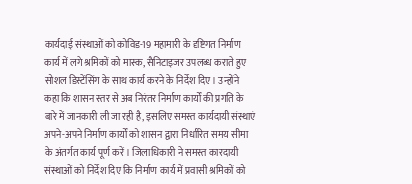कार्यदाई संस्थाओं को कोविड-19 महामारी के दृष्टिगत निर्माण कार्य में लगे श्रमिकों को मास्क, सैनिटाइजर उपलब्ध कराते हुए सोशल डिस्टेंसिंग के साथ कार्य करने के निर्देश दिए। उन्होंने कहा कि शासन स्तर से अब निरंतर निर्माण कार्यों की प्रगति के बारे में जानकारी ली जा रही है, इसलिए समस्त कार्यदायी संस्थाएं अपने-अपने निर्माण कार्यों को शासन द्वारा निर्धारित समय सीमा के अंतर्गत कार्य पूर्ण करें। जिलाधिकारी ने समस्त कारदायी संस्थाओं को निर्देश दिए कि निर्माण कार्य में प्रवासी श्रमिकों को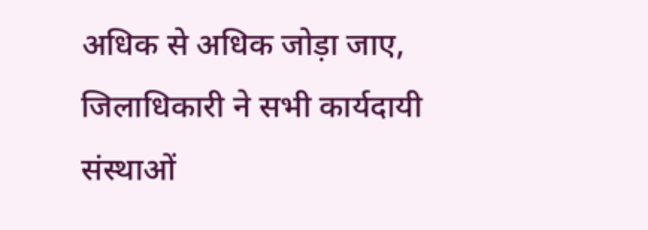अधिक से अधिक जोड़ा जाए, जिलाधिकारी ने सभी कार्यदायी संस्थाओं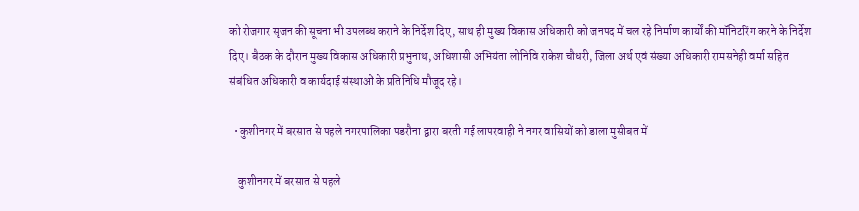को रोजगार सृजन की सूचना भी उपलब्ध कराने के निर्देश दिए, साथ ही मुख्य विकास अधिकारी को जनपद में चल रहे निर्माण कार्यों की मॉनिटरिंग करने के निर्देश दिए। बैठक के दौरान मुख्य विकास अधिकारी प्रभुनाथ, अधिशासी अभियंता लोनिवि राकेश चौधरी, जिला अर्थ एवं संख्या अधिकारी रामसनेही वर्मा सहित संबंधित अधिकारी व कार्यदाई संस्थाओं के प्रतिनिधि मौजूद रहे।

  • कुशीनगर में बरसात से पहले नगरपालिका पडरौना द्वारा बरती गई लापरवाही ने नगर वासियों को डाला मुसीबत में

    कुशीनगर में बरसात से पहले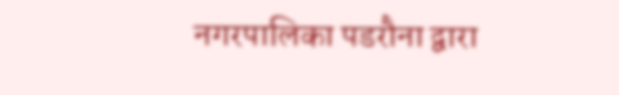नगरपालिका पडरौना द्वारा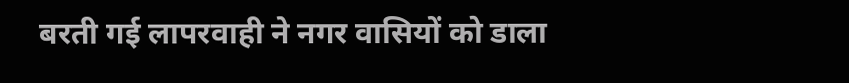बरती गई लापरवाही ने नगर वासियों को डाला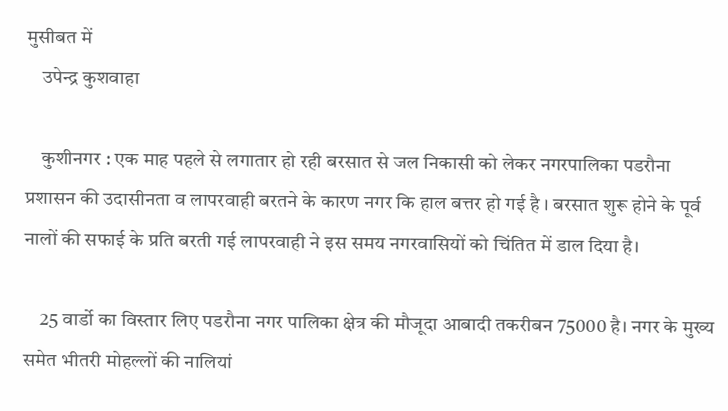मुसीबत में
    उपेन्द्र कुशवाहा

    कुशीनगर : एक माह पहले से लगातार हो रही बरसात से जल निकासी को लेकर नगरपालिका पडरौना प्रशासन की उदासीनता व लापरवाही बरतने के कारण नगर कि हाल बत्तर हो गई है । बरसात शुरू होने के पूर्व नालों की सफाई के प्रति बरती गई लापरवाही ने इस समय नगरवासियों को चिंतित में डाल दिया है।

    25 वार्डो का विस्तार लिए पडरौना नगर पालिका क्षेत्र की मौजूदा आबादी तकरीबन 75000 है। नगर के मुख्य समेत भीतरी मोहल्लों की नालियां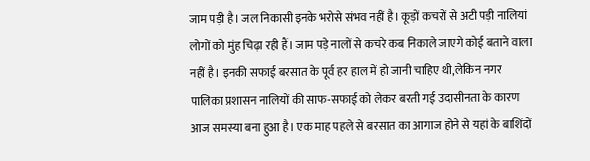जाम पड़ी है। जल निकासी इनके भरोसे संभव नहीं है। कूड़ों कचरों से अटी पड़ी नालियां लोगों को मुंह चिढ़ा रही हैं। जाम पड़े नालों से कचरे कब निकाले जाएगे कोई बताने वाला नहीं है। इनकी सफाई बरसात के पूर्व हर हाल में हो जानी चाहिए थी,लेकिन नगर पालिका प्रशासन नालियों की साफ-सफाई को लेकर बरती गई उदासीनता के कारण आज समस्या बना हुआ है। एक माह पहले से बरसात का आगाज होने से यहां के बाशिंदों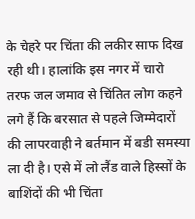के चेहरे पर चिंता की लकीर साफ दिख रही थी। हालांकि इस नगर में चारो तरफ जल जमाव से चिंतित लोग कहने लगे हैं कि बरसात से पहले जिम्मेदारों की लापरवाही ने बर्तमान में बडी समस्या ला दी है। एसे में लो लैंड वाले हिस्सों के बाशिंदों की भी चिंता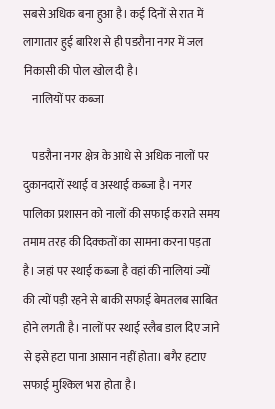सबसे अधिक बना हुआ है। कई दिनों से रात में लागातार हुई बारिश से ही पडरौना नगर में जल निकासी की पोल खोल दी है।
    नालियों पर कब्जा

    पडरौना नगर क्षेत्र के आधे से अधिक नालों पर दुकानदारों स्थाई व अस्थाई कब्जा है। नगर पालिका प्रशासन को नालों की सफाई कराते समय तमाम तरह की दिक्कतों का सामना करना पड़ता है। जहां पर स्थाई कब्जा है वहां की नालियां ज्यों की त्यों पड़ी रहने से बाकी सफाई बेमतलब साबित होने लगती है। नालों पर स्थाई स्लैब डाल दिए जाने से इसे हटा पाना आसान नहीं होता। बगैर हटाए सफाई मुश्किल भरा होता है।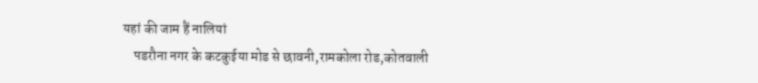यहां की जाम हैं नालियां
    पडरौना नगर के कटकुईया मोड से छावनी,रामकोला रोड,कोतवाली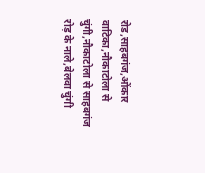रोड,साहबगंज,ओंकार वाटिका,नौकाटोला से चुंगी,नौकाटोला से साहबगंज रोड़ के नाले,बेलवा चुंगी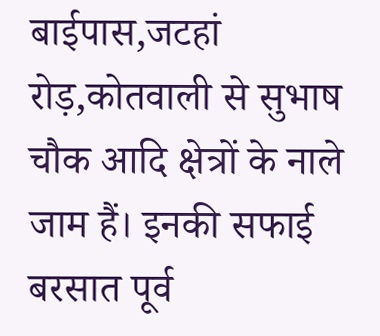बाईपास,जटहां रोड़,कोतवाली से सुभाष चौक आदि क्षेत्रों के नाले जाम हैं। इनकी सफाई बरसात पूर्व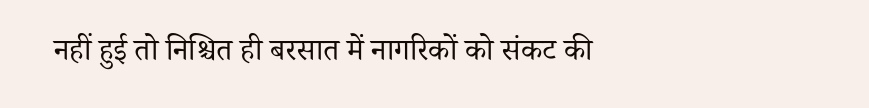नहीं हुई तो निश्चित ही बरसात में नागरिकों को संकट की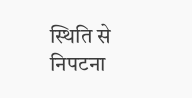स्थिति से निपटना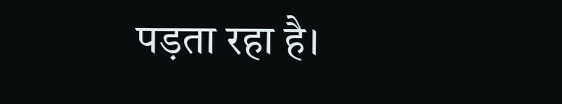पड़ता रहा है।